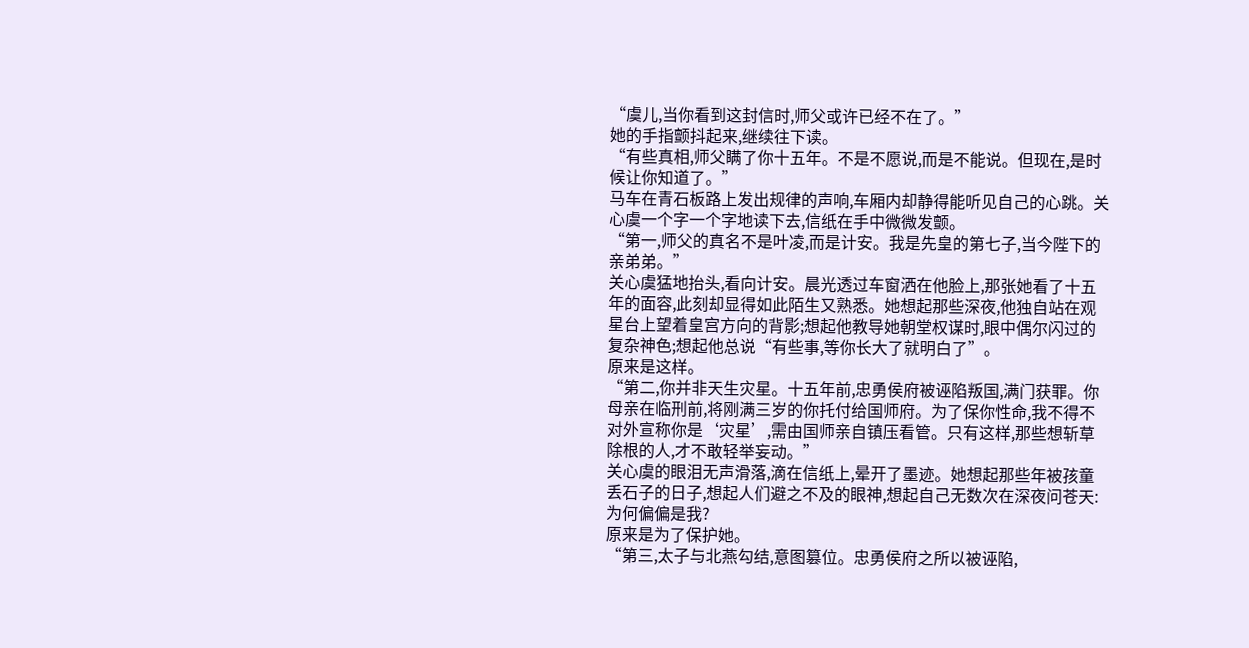“虞儿,当你看到这封信时,师父或许已经不在了。”
她的手指颤抖起来,继续往下读。
“有些真相,师父瞒了你十五年。不是不愿说,而是不能说。但现在,是时候让你知道了。”
马车在青石板路上发出规律的声响,车厢内却静得能听见自己的心跳。关心虞一个字一个字地读下去,信纸在手中微微发颤。
“第一,师父的真名不是叶凌,而是计安。我是先皇的第七子,当今陛下的亲弟弟。”
关心虞猛地抬头,看向计安。晨光透过车窗洒在他脸上,那张她看了十五年的面容,此刻却显得如此陌生又熟悉。她想起那些深夜,他独自站在观星台上望着皇宫方向的背影;想起他教导她朝堂权谋时,眼中偶尔闪过的复杂神色;想起他总说“有些事,等你长大了就明白了”。
原来是这样。
“第二,你并非天生灾星。十五年前,忠勇侯府被诬陷叛国,满门获罪。你母亲在临刑前,将刚满三岁的你托付给国师府。为了保你性命,我不得不对外宣称你是‘灾星’,需由国师亲自镇压看管。只有这样,那些想斩草除根的人,才不敢轻举妄动。”
关心虞的眼泪无声滑落,滴在信纸上,晕开了墨迹。她想起那些年被孩童丢石子的日子,想起人们避之不及的眼神,想起自己无数次在深夜问苍天:为何偏偏是我?
原来是为了保护她。
“第三,太子与北燕勾结,意图篡位。忠勇侯府之所以被诬陷,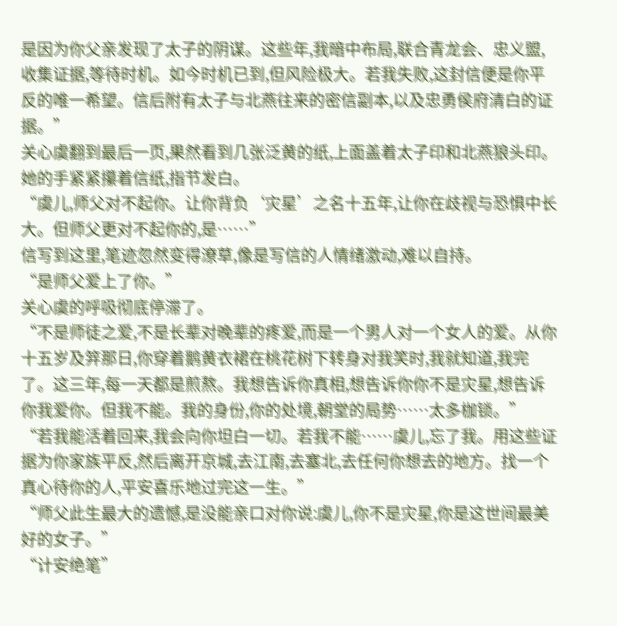是因为你父亲发现了太子的阴谋。这些年,我暗中布局,联合青龙会、忠义盟,收集证据,等待时机。如今时机已到,但风险极大。若我失败,这封信便是你平反的唯一希望。信后附有太子与北燕往来的密信副本,以及忠勇侯府清白的证据。”
关心虞翻到最后一页,果然看到几张泛黄的纸,上面盖着太子印和北燕狼头印。她的手紧紧攥着信纸,指节发白。
“虞儿,师父对不起你。让你背负‘灾星’之名十五年,让你在歧视与恐惧中长大。但师父更对不起你的,是……”
信写到这里,笔迹忽然变得潦草,像是写信的人情绪激动,难以自持。
“是师父爱上了你。”
关心虞的呼吸彻底停滞了。
“不是师徒之爱,不是长辈对晚辈的疼爱,而是一个男人对一个女人的爱。从你十五岁及笄那日,你穿着鹅黄衣裙在桃花树下转身对我笑时,我就知道,我完了。这三年,每一天都是煎熬。我想告诉你真相,想告诉你你不是灾星,想告诉你我爱你。但我不能。我的身份,你的处境,朝堂的局势……太多枷锁。”
“若我能活着回来,我会向你坦白一切。若我不能……虞儿,忘了我。用这些证据为你家族平反,然后离开京城,去江南,去塞北,去任何你想去的地方。找一个真心待你的人,平安喜乐地过完这一生。”
“师父此生最大的遗憾,是没能亲口对你说:虞儿,你不是灾星,你是这世间最美好的女子。”
“计安绝笔”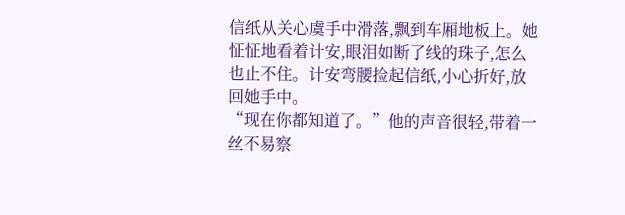信纸从关心虞手中滑落,飘到车厢地板上。她怔怔地看着计安,眼泪如断了线的珠子,怎么也止不住。计安弯腰捡起信纸,小心折好,放回她手中。
“现在你都知道了。”他的声音很轻,带着一丝不易察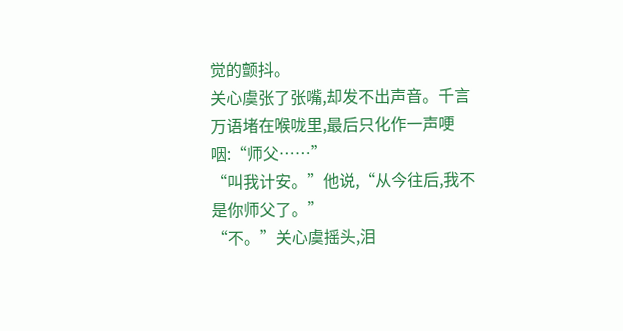觉的颤抖。
关心虞张了张嘴,却发不出声音。千言万语堵在喉咙里,最后只化作一声哽咽:“师父……”
“叫我计安。”他说,“从今往后,我不是你师父了。”
“不。”关心虞摇头,泪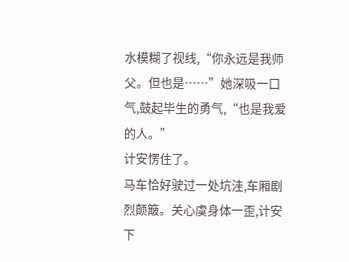水模糊了视线,“你永远是我师父。但也是……”她深吸一口气,鼓起毕生的勇气,“也是我爱的人。”
计安愣住了。
马车恰好驶过一处坑洼,车厢剧烈颠簸。关心虞身体一歪,计安下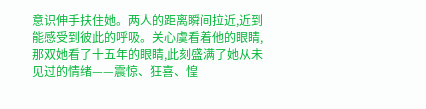意识伸手扶住她。两人的距离瞬间拉近,近到能感受到彼此的呼吸。关心虞看着他的眼睛,那双她看了十五年的眼睛,此刻盛满了她从未见过的情绪——震惊、狂喜、惶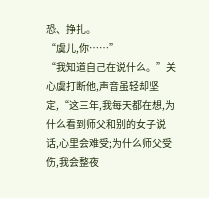恐、挣扎。
“虞儿,你……”
“我知道自己在说什么。”关心虞打断他,声音虽轻却坚定,“这三年,我每天都在想,为什么看到师父和别的女子说话,心里会难受;为什么师父受伤,我会整夜